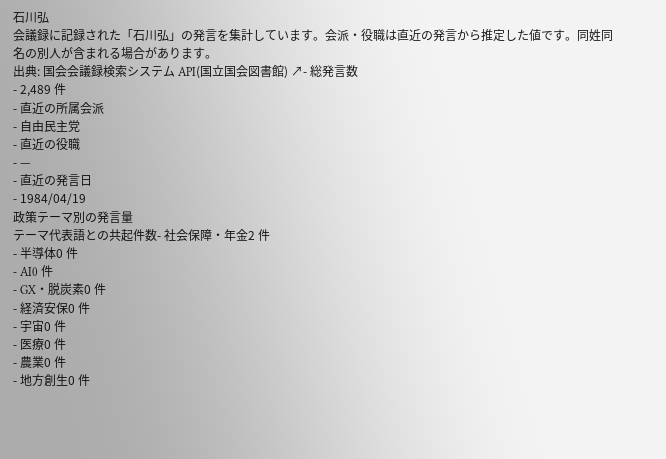石川弘
会議録に記録された「石川弘」の発言を集計しています。会派・役職は直近の発言から推定した値です。同姓同名の別人が含まれる場合があります。
出典: 国会会議録検索システム API(国立国会図書館) ↗- 総発言数
- 2,489 件
- 直近の所属会派
- 自由民主党
- 直近の役職
- —
- 直近の発言日
- 1984/04/19
政策テーマ別の発言量
テーマ代表語との共起件数- 社会保障・年金2 件
- 半導体0 件
- AI0 件
- GX・脱炭素0 件
- 経済安保0 件
- 宇宙0 件
- 医療0 件
- 農業0 件
- 地方創生0 件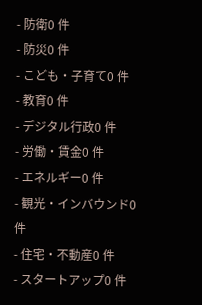- 防衛0 件
- 防災0 件
- こども・子育て0 件
- 教育0 件
- デジタル行政0 件
- 労働・賃金0 件
- エネルギー0 件
- 観光・インバウンド0 件
- 住宅・不動産0 件
- スタートアップ0 件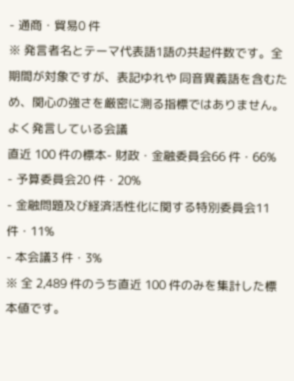- 通商・貿易0 件
※ 発言者名とテーマ代表語1語の共起件数です。全期間が対象ですが、表記ゆれや 同音異義語を含むため、関心の強さを厳密に測る指標ではありません。
よく発言している会議
直近 100 件の標本- 財政・金融委員会66 件・66%
- 予算委員会20 件・20%
- 金融問題及び経済活性化に関する特別委員会11 件・11%
- 本会議3 件・3%
※ 全 2,489 件のうち直近 100 件のみを集計した標本値です。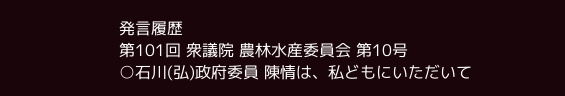発言履歴
第101回 衆議院 農林水産委員会 第10号
○石川(弘)政府委員 陳情は、私どもにいただいて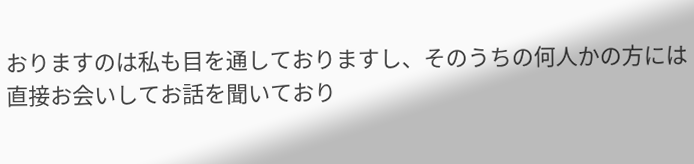おりますのは私も目を通しておりますし、そのうちの何人かの方には直接お会いしてお話を聞いており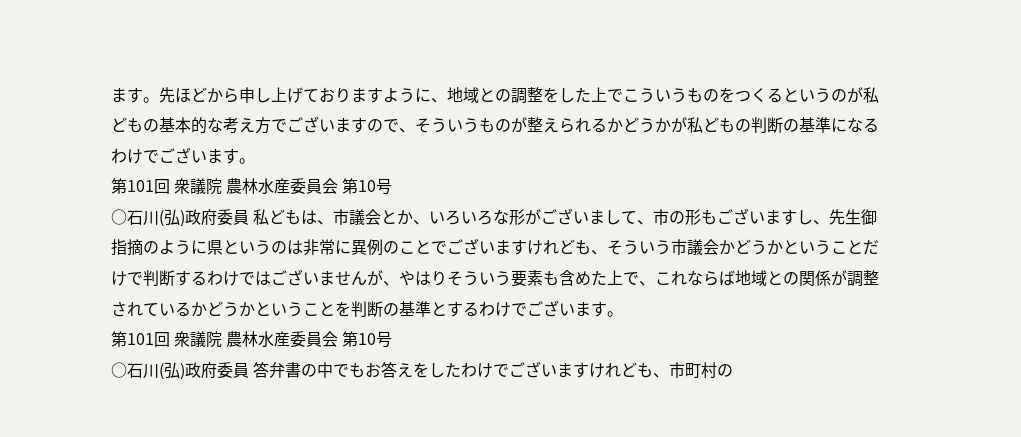ます。先ほどから申し上げておりますように、地域との調整をした上でこういうものをつくるというのが私どもの基本的な考え方でございますので、そういうものが整えられるかどうかが私どもの判断の基準になるわけでございます。
第101回 衆議院 農林水産委員会 第10号
○石川(弘)政府委員 私どもは、市議会とか、いろいろな形がございまして、市の形もございますし、先生御指摘のように県というのは非常に異例のことでございますけれども、そういう市議会かどうかということだけで判断するわけではございませんが、やはりそういう要素も含めた上で、これならば地域との関係が調整されているかどうかということを判断の基準とするわけでございます。
第101回 衆議院 農林水産委員会 第10号
○石川(弘)政府委員 答弁書の中でもお答えをしたわけでございますけれども、市町村の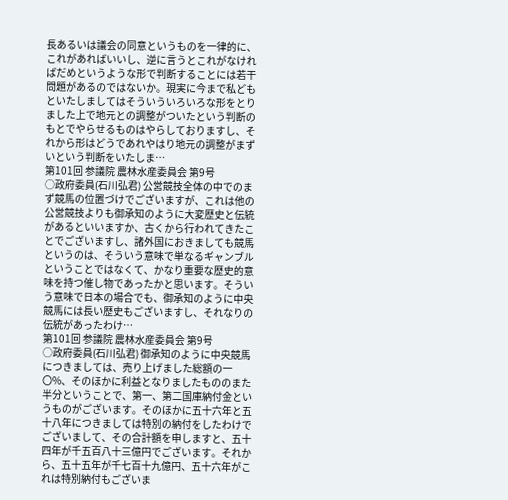長あるいは議会の同意というものを一律的に、これがあればいいし、逆に言うとこれがなければだめというような形で判断することには若干問題があるのではないか。現実に今まで私どもといたしましてはそういういろいろな形をとりました上で地元との調整がついたという判断のもとでやらせるものはやらしておりますし、それから形はどうであれやはり地元の調整がまずいという判断をいたしま…
第101回 参議院 農林水産委員会 第9号
○政府委員(石川弘君) 公営競技全体の中でのまず競馬の位置づけでございますが、これは他の公営競技よりも御承知のように大変歴史と伝統があるといいますか、古くから行われてきたことでございますし、諸外国におきましても競馬というのは、そういう意味で単なるギャンブルということではなくて、かなり重要な歴史的意味を持つ催し物であったかと思います。そういう意味で日本の場合でも、御承知のように中央競馬には長い歴史もございますし、それなりの伝統があったわけ…
第101回 参議院 農林水産委員会 第9号
○政府委員(石川弘君) 御承知のように中央競馬につきましては、売り上げました総額の一〇%、そのほかに利益となりましたもののまた半分ということで、第一、第二国庫納付金というものがございます。そのほかに五十六年と五十八年につきましては特別の納付をしたわけでございまして、その合計額を申しますと、五十四年が千五百八十三億円でございます。それから、五十五年が千七百十九億円、五十六年がこれは特別納付もございま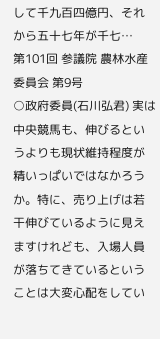して千九百四億円、それから五十七年が千七…
第101回 参議院 農林水産委員会 第9号
○政府委員(石川弘君) 実は中央競馬も、伸びるというよりも現状維持程度が精いっぱいではなかろうか。特に、売り上げは若干伸びているように見えますけれども、入場人員が落ちてきているということは大変心配をしてい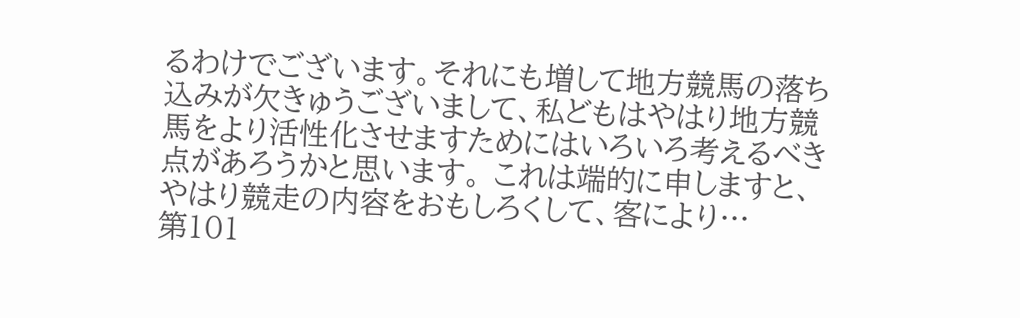るわけでございます。それにも増して地方競馬の落ち込みが欠きゅうございまして、私どもはやはり地方競馬をより活性化させますためにはいろいろ考えるべき点があろうかと思います。 これは端的に申しますと、やはり競走の内容をおもしろくして、客により…
第101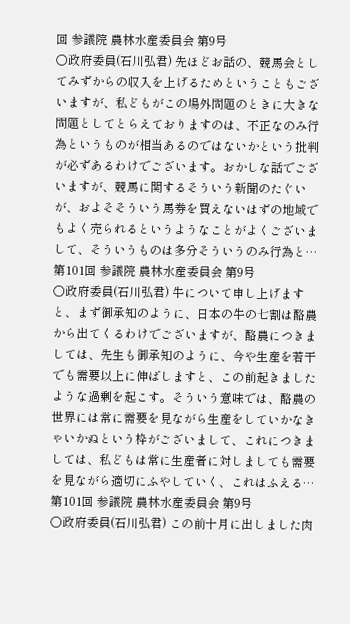回 参議院 農林水産委員会 第9号
○政府委員(石川弘君) 先ほどお話の、競馬会としてみずからの収入を上げるためということもございますが、私どもがこの場外問題のときに大きな問題としてとらえておりますのは、不正なのみ行為というものが相当あるのではないかという批判が必ずあるわけでございます。おかしな話でございますが、競馬に関するそういう新聞のたぐいが、およそそういう馬券を買えないはずの地域でもよく売られるというようなことがよくございまして、そういうものは多分そういうのみ行為と…
第101回 参議院 農林水産委員会 第9号
○政府委員(石川弘君) 牛について申し上げますと、まず御承知のように、日本の牛の七割は酪農から出てくるわけでございますが、酪農につきましては、先生も御承知のように、今や生産を若干でも需要以上に伸ばしますと、この前起きましたような過剰を起こす。そういう意味では、酪農の世界には常に需要を見ながら生産をしていかなきゃいかぬという枠がございまして、これにつきましては、私どもは常に生産者に対しましても需要を見ながら適切にふやしていく、これはふえる…
第101回 参議院 農林水産委員会 第9号
○政府委員(石川弘君) この前十月に出しました肉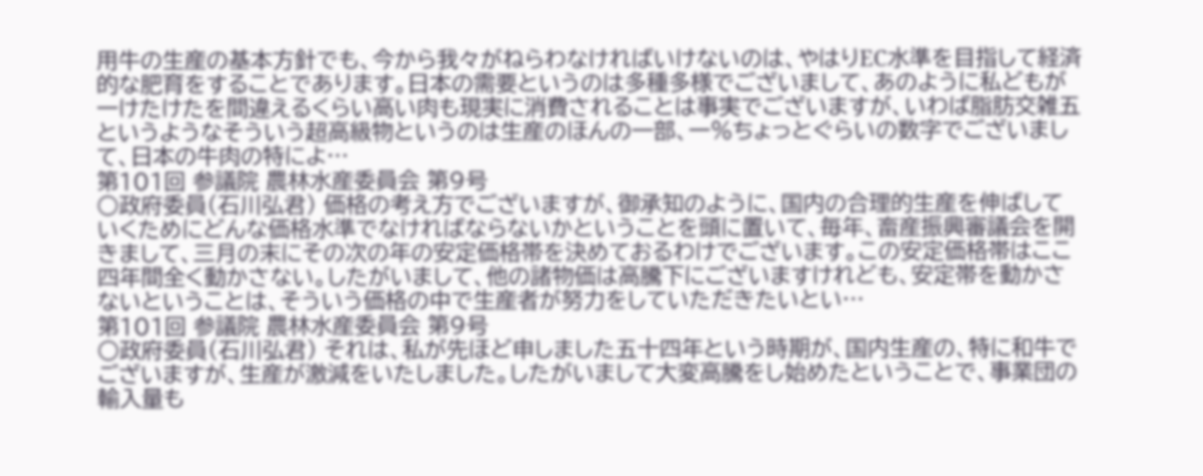用牛の生産の基本方針でも、今から我々がねらわなければいけないのは、やはりEC水準を目指して経済的な肥育をすることであります。日本の需要というのは多種多様でございまして、あのように私どもが一けたけたを間違えるくらい高い肉も現実に消費されることは事実でございますが、いわば脂肪交雑五というようなそういう超高級物というのは生産のほんの一部、一%ちょっとぐらいの数字でございまして、日本の牛肉の特によ…
第101回 参議院 農林水産委員会 第9号
○政府委員(石川弘君) 価格の考え方でございますが、御承知のように、国内の合理的生産を伸ばしていくためにどんな価格水準でなければならないかということを頭に置いて、毎年、畜産振興審議会を開きまして、三月の末にその次の年の安定価格帯を決めておるわけでございます。この安定価格帯はここ四年間全く動かさない。したがいまして、他の諸物価は高騰下にございますけれども、安定帯を動かさないということは、そういう価格の中で生産者が努力をしていただきたいとい…
第101回 参議院 農林水産委員会 第9号
○政府委員(石川弘君) それは、私が先ほど申しました五十四年という時期が、国内生産の、特に和牛でございますが、生産が激減をいたしました。したがいまして大変高騰をし始めたということで、事業団の輸入量も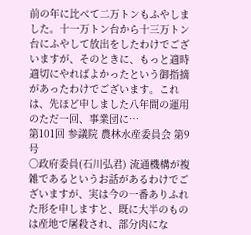前の年に比べて二万トンもふやしました。十一万トン台から十三万トン台にふやして放出をしたわけでございますが、そのときに、もっと適時適切にやればよかったという御指摘があったわけでございます。これは、先ほど申しました八年間の運用のただ一回、事業団に…
第101回 参議院 農林水産委員会 第9号
○政府委員(石川弘君) 流通機構が複雑であるというお話があるわけでございますが、実は今の一番ありふれた形を申しますと、既に大半のものは産地で屠殺され、部分肉にな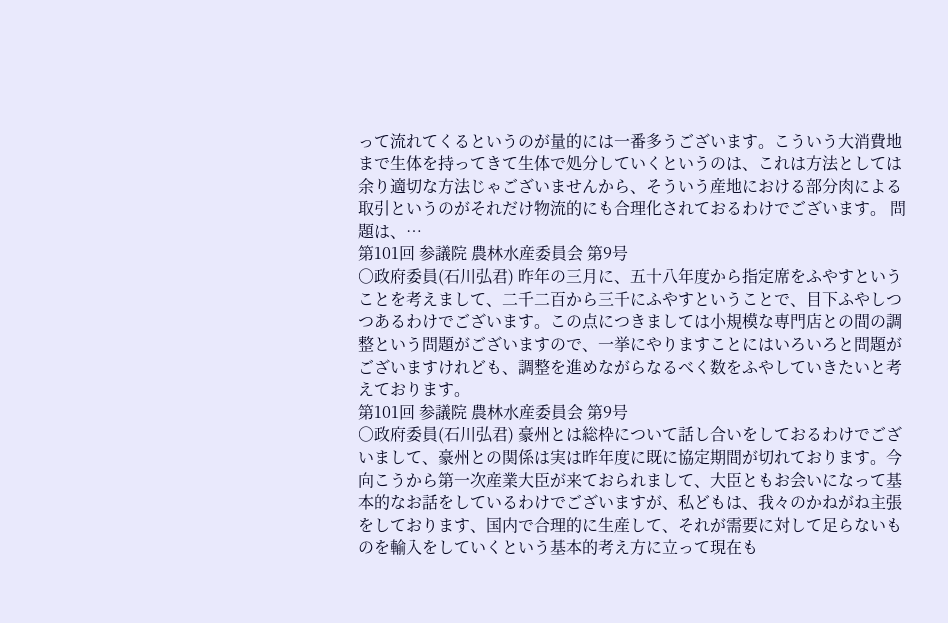って流れてくるというのが量的には一番多うございます。こういう大消費地まで生体を持ってきて生体で処分していくというのは、これは方法としては余り適切な方法じゃございませんから、そういう産地における部分肉による取引というのがそれだけ物流的にも合理化されておるわけでございます。 問題は、…
第101回 参議院 農林水産委員会 第9号
○政府委員(石川弘君) 昨年の三月に、五十八年度から指定席をふやすということを考えまして、二千二百から三千にふやすということで、目下ふやしつつあるわけでございます。この点につきましては小規模な専門店との間の調整という問題がございますので、一挙にやりますことにはいろいろと問題がございますけれども、調整を進めながらなるべく数をふやしていきたいと考えております。
第101回 参議院 農林水産委員会 第9号
○政府委員(石川弘君) 豪州とは総枠について話し合いをしておるわけでございまして、豪州との関係は実は昨年度に既に協定期間が切れております。今向こうから第一次産業大臣が来ておられまして、大臣ともお会いになって基本的なお話をしているわけでございますが、私どもは、我々のかねがね主張をしております、国内で合理的に生産して、それが需要に対して足らないものを輸入をしていくという基本的考え方に立って現在も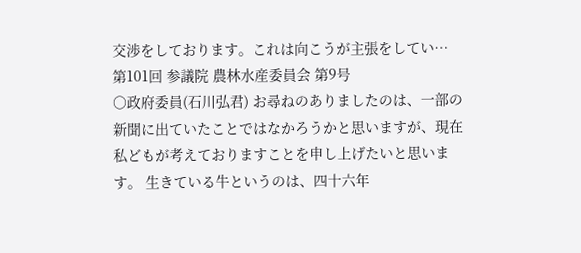交渉をしております。これは向こうが主張をしてい…
第101回 参議院 農林水産委員会 第9号
○政府委員(石川弘君) お尋ねのありましたのは、一部の新聞に出ていたことではなかろうかと思いますが、現在私どもが考えておりますことを申し上げたいと思います。 生きている牛というのは、四十六年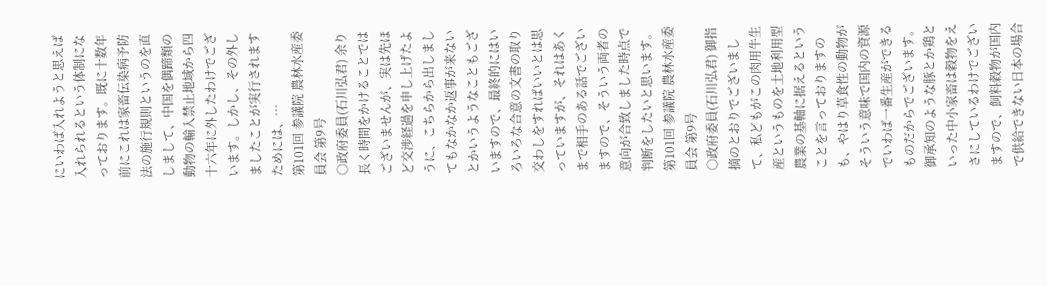にいわば入れようと思えば入れられるという体制になっております。既に十数年前にこれは家畜伝染病予防法の施行規則というのを直しまして、中国を偶蹄類の動物の輸入禁止地域から四十六年に外したわけでございます。しかし、その外しましたことが実行されますためには、…
第101回 参議院 農林水産委員会 第9号
○政府委員(石川弘君) 余り長く時間をかけることではございませんが、実は先ほど交渉経過を申し上げたように、こちらから出しましてもなかなか返事が来ないとかいうようなこともございますので、最終的にはいろいろな合意の文書の取り交わしをすればいいとは思っていますが、それはあくまで相手のある話でございますので、そういう両者の意向が合致しました時点で判断をしたいと思います。
第101回 参議院 農林水産委員会 第9号
○政府委員(石川弘君) 御指摘のとおりでございまして、私どもがこの肉用牛生産というものを土地利用型農業の基軸に据えるということを言っておりますのも、やはり草食性の動物がそういう意味で国内の資源でいわば一番生産ができるものだからでございます。御承知のような豚とか鶏といった中小家畜は穀物をえさにしているわけでございますので、飼料穀物が国内で供給できない日本の場合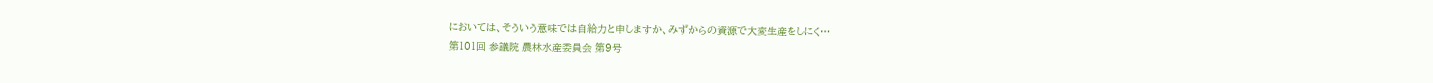においては、そういう意味では自給力と申しますか、みずからの資源で大変生産をしにく…
第101回 参議院 農林水産委員会 第9号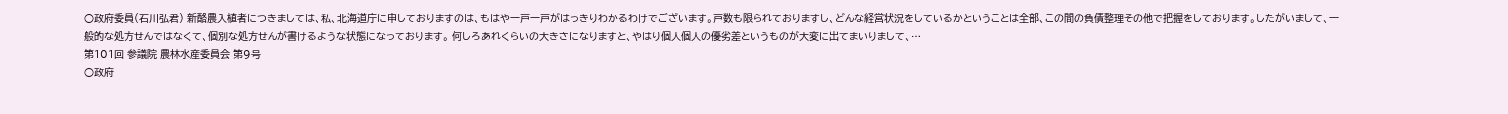○政府委員(石川弘君) 新酪農入植者につきましては、私、北海道庁に申しておりますのは、もはや一戸一戸がはっきりわかるわけでございます。戸数も限られておりますし、どんな経営状況をしているかということは全部、この間の負債整理その他で把握をしております。したがいまして、一般的な処方せんではなくて、個別な処方せんが書けるような状態になっております。 何しろあれくらいの大きさになりますと、やはり個人個人の優劣差というものが大変に出てまいりまして、…
第101回 参議院 農林水産委員会 第9号
○政府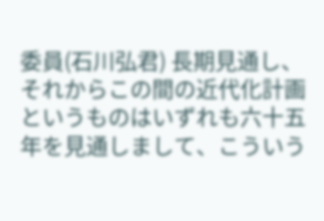委員(石川弘君) 長期見通し、それからこの間の近代化計画というものはいずれも六十五年を見通しまして、こういう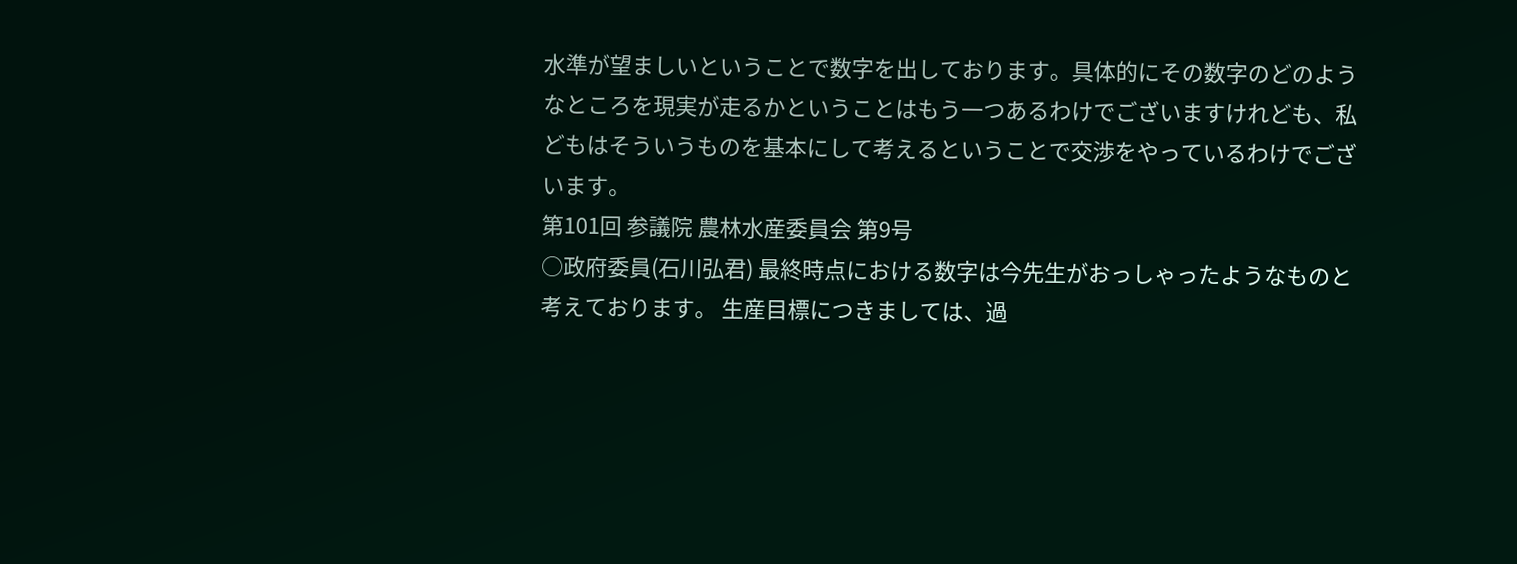水準が望ましいということで数字を出しております。具体的にその数字のどのようなところを現実が走るかということはもう一つあるわけでございますけれども、私どもはそういうものを基本にして考えるということで交渉をやっているわけでございます。
第101回 参議院 農林水産委員会 第9号
○政府委員(石川弘君) 最終時点における数字は今先生がおっしゃったようなものと考えております。 生産目標につきましては、過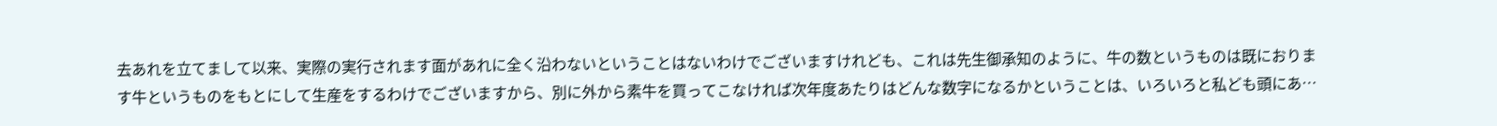去あれを立てまして以来、実際の実行されます面があれに全く沿わないということはないわけでございますけれども、これは先生御承知のように、牛の数というものは既におります牛というものをもとにして生産をするわけでございますから、別に外から素牛を買ってこなければ次年度あたりはどんな数字になるかということは、いろいろと私ども頭にあ…